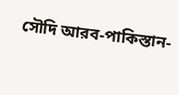সৌদি আরব-পাকিস্তান-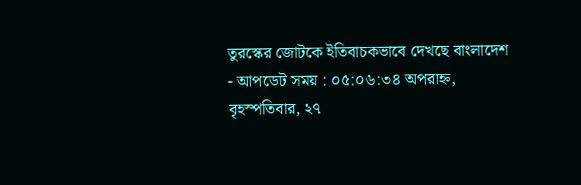তুরস্কের জোটকে ইতিবাচকভাবে দেখছে বাংলাদেশ
- আপডেট সময় : ০৫:০৬:৩৪ অপরাহ্ন, বৃহস্পতিবার, ২৭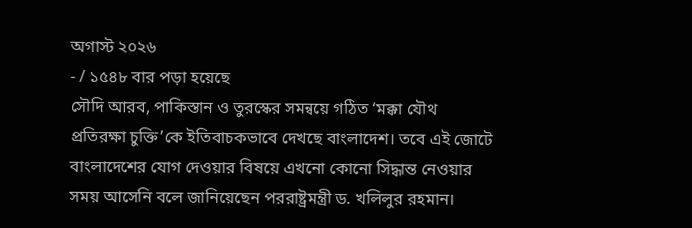অগাস্ট ২০২৬
- / ১৫৪৮ বার পড়া হয়েছে
সৌদি আরব, পাকিস্তান ও তুরস্কের সমন্বয়ে গঠিত ‘মক্কা যৌথ প্রতিরক্ষা চুক্তি’কে ইতিবাচকভাবে দেখছে বাংলাদেশ। তবে এই জোটে বাংলাদেশের যোগ দেওয়ার বিষয়ে এখনো কোনো সিদ্ধান্ত নেওয়ার সময় আসেনি বলে জানিয়েছেন পররাষ্ট্রমন্ত্রী ড. খলিলুর রহমান।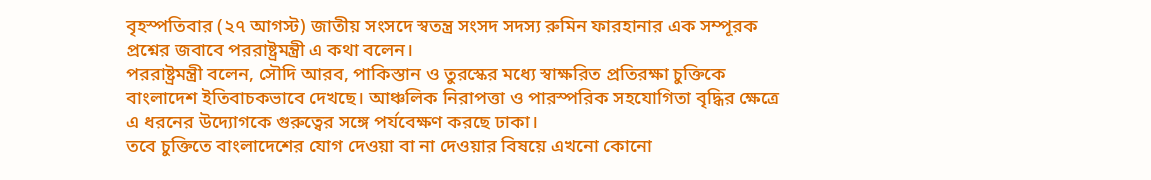বৃহস্পতিবার (২৭ আগস্ট) জাতীয় সংসদে স্বতন্ত্র সংসদ সদস্য রুমিন ফারহানার এক সম্পূরক প্রশ্নের জবাবে পররাষ্ট্রমন্ত্রী এ কথা বলেন।
পররাষ্ট্রমন্ত্রী বলেন, সৌদি আরব, পাকিস্তান ও তুরস্কের মধ্যে স্বাক্ষরিত প্রতিরক্ষা চুক্তিকে বাংলাদেশ ইতিবাচকভাবে দেখছে। আঞ্চলিক নিরাপত্তা ও পারস্পরিক সহযোগিতা বৃদ্ধির ক্ষেত্রে এ ধরনের উদ্যোগকে গুরুত্বের সঙ্গে পর্যবেক্ষণ করছে ঢাকা।
তবে চুক্তিতে বাংলাদেশের যোগ দেওয়া বা না দেওয়ার বিষয়ে এখনো কোনো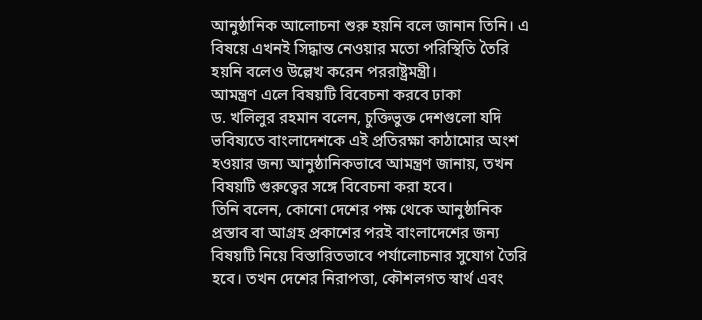আনুষ্ঠানিক আলোচনা শুরু হয়নি বলে জানান তিনি। এ বিষয়ে এখনই সিদ্ধান্ত নেওয়ার মতো পরিস্থিতি তৈরি হয়নি বলেও উল্লেখ করেন পররাষ্ট্রমন্ত্রী।
আমন্ত্রণ এলে বিষয়টি বিবেচনা করবে ঢাকা
ড. খলিলুর রহমান বলেন, চুক্তিভুক্ত দেশগুলো যদি ভবিষ্যতে বাংলাদেশকে এই প্রতিরক্ষা কাঠামোর অংশ হওয়ার জন্য আনুষ্ঠানিকভাবে আমন্ত্রণ জানায়, তখন বিষয়টি গুরুত্বের সঙ্গে বিবেচনা করা হবে।
তিনি বলেন, কোনো দেশের পক্ষ থেকে আনুষ্ঠানিক প্রস্তাব বা আগ্রহ প্রকাশের পরই বাংলাদেশের জন্য বিষয়টি নিয়ে বিস্তারিতভাবে পর্যালোচনার সুযোগ তৈরি হবে। তখন দেশের নিরাপত্তা, কৌশলগত স্বার্থ এবং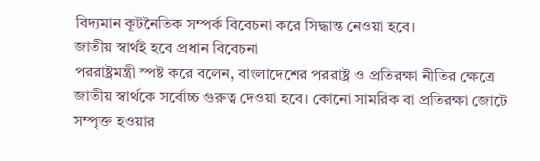বিদ্যমান কূটনৈতিক সম্পর্ক বিবেচনা করে সিদ্ধান্ত নেওয়া হবে।
জাতীয় স্বার্থই হবে প্রধান বিবেচনা
পররাষ্ট্রমন্ত্রী স্পষ্ট করে বলেন, বাংলাদেশের পররাষ্ট্র ও প্রতিরক্ষা নীতির ক্ষেত্রে জাতীয় স্বার্থকে সর্বোচ্চ গুরুত্ব দেওয়া হবে। কোনো সামরিক বা প্রতিরক্ষা জোটে সম্পৃক্ত হওয়ার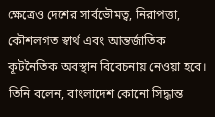ক্ষেত্রেও দেশের সার্বভৌমত্ব, নিরাপত্তা, কৌশলগত স্বার্থ এবং আন্তর্জাতিক কূটনৈতিক অবস্থান বিবেচনায় নেওয়া হবে।
তিনি বলেন, বাংলাদেশ কোনো সিদ্ধান্ত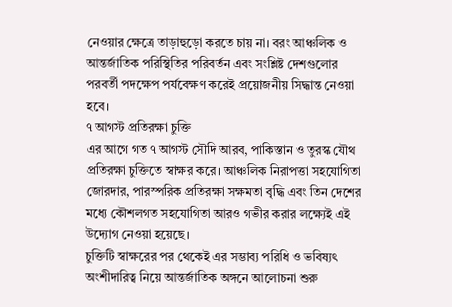নেওয়ার ক্ষেত্রে তাড়াহুড়ো করতে চায় না। বরং আঞ্চলিক ও আন্তর্জাতিক পরিস্থিতির পরিবর্তন এবং সংশ্লিষ্ট দেশগুলোর পরবর্তী পদক্ষেপ পর্যবেক্ষণ করেই প্রয়োজনীয় সিদ্ধান্ত নেওয়া হবে।
৭ আগস্ট প্রতিরক্ষা চুক্তি
এর আগে গত ৭ আগস্ট সৌদি আরব, পাকিস্তান ও তুরস্ক যৌথ প্রতিরক্ষা চুক্তিতে স্বাক্ষর করে। আঞ্চলিক নিরাপত্তা সহযোগিতা জোরদার, পারস্পরিক প্রতিরক্ষা সক্ষমতা বৃদ্ধি এবং তিন দেশের মধ্যে কৌশলগত সহযোগিতা আরও গভীর করার লক্ষ্যেই এই উদ্যোগ নেওয়া হয়েছে।
চুক্তিটি স্বাক্ষরের পর থেকেই এর সম্ভাব্য পরিধি ও ভবিষ্যৎ অংশীদারিত্ব নিয়ে আন্তর্জাতিক অঙ্গনে আলোচনা শুরু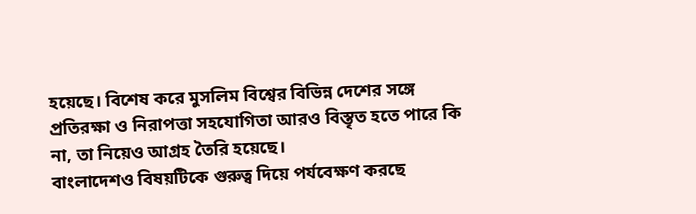হয়েছে। বিশেষ করে মুসলিম বিশ্বের বিভিন্ন দেশের সঙ্গে প্রতিরক্ষা ও নিরাপত্তা সহযোগিতা আরও বিস্তৃত হতে পারে কি না, তা নিয়েও আগ্রহ তৈরি হয়েছে।
বাংলাদেশও বিষয়টিকে গুরুত্ব দিয়ে পর্যবেক্ষণ করছে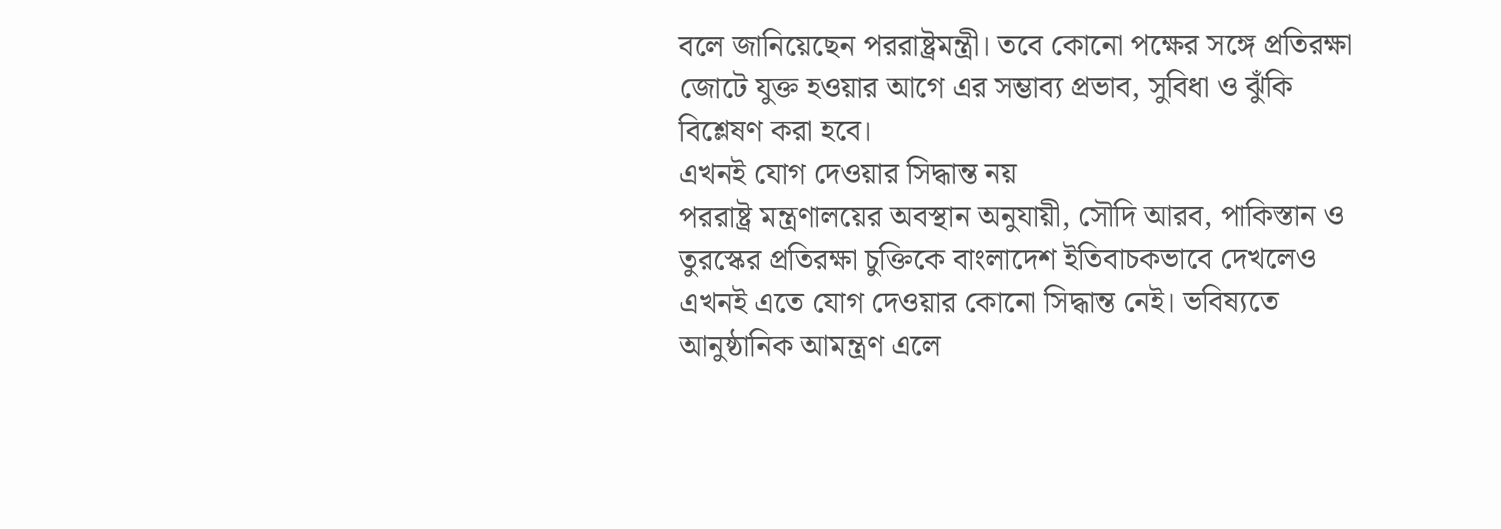বলে জানিয়েছেন পররাষ্ট্রমন্ত্রী। তবে কোনো পক্ষের সঙ্গে প্রতিরক্ষা জোটে যুক্ত হওয়ার আগে এর সম্ভাব্য প্রভাব, সুবিধা ও ঝুঁকি বিশ্লেষণ করা হবে।
এখনই যোগ দেওয়ার সিদ্ধান্ত নয়
পররাষ্ট্র মন্ত্রণালয়ের অবস্থান অনুযায়ী, সৌদি আরব, পাকিস্তান ও তুরস্কের প্রতিরক্ষা চুক্তিকে বাংলাদেশ ইতিবাচকভাবে দেখলেও এখনই এতে যোগ দেওয়ার কোনো সিদ্ধান্ত নেই। ভবিষ্যতে আনুষ্ঠানিক আমন্ত্রণ এলে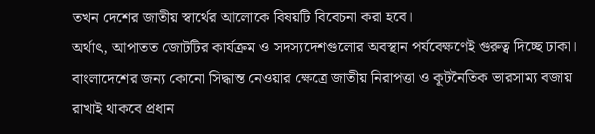তখন দেশের জাতীয় স্বার্থের আলোকে বিষয়টি বিবেচনা করা হবে।
অর্থাৎ, আপাতত জোটটির কার্যক্রম ও সদস্যদেশগুলোর অবস্থান পর্যবেক্ষণেই গুরুত্ব দিচ্ছে ঢাকা। বাংলাদেশের জন্য কোনো সিদ্ধান্ত নেওয়ার ক্ষেত্রে জাতীয় নিরাপত্তা ও কূটনৈতিক ভারসাম্য বজায় রাখাই থাকবে প্রধান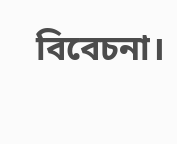বিবেচনা।